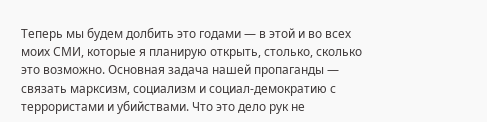Теперь мы будем долбить это годами — в этой и во всех моих СМИ, которые я планирую открыть, столько, сколько это возможно. Основная задача нашей пропаганды — связать марксизм, социализм и социал-демократию с террористами и убийствами. Что это дело рук не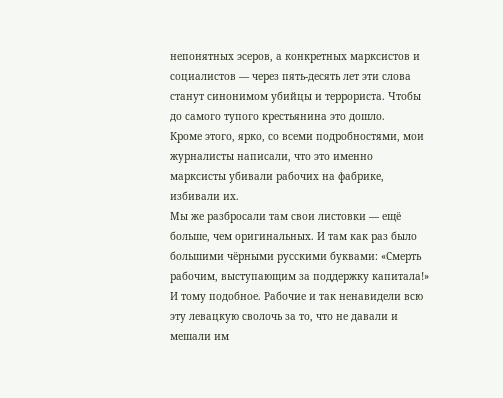непонятных эсеров, а конкретных марксистов и социалистов — через пять-десять лет эти слова станут синонимом убийцы и террориста. Чтобы до самого тупого крестьянина это дошло.
Кроме этого, ярко, со всеми подробностями, мои журналисты написали, что это именно марксисты убивали рабочих на фабрике, избивали их.
Мы же разбросали там свои листовки — ещё больше, чем оригинальных. И там как раз было большими чёрными русскими буквами: «Смерть рабочим, выступающим за поддержку капитала!» И тому подобное. Рабочие и так ненавидели всю эту левацкую сволочь за то, что не давали и мешали им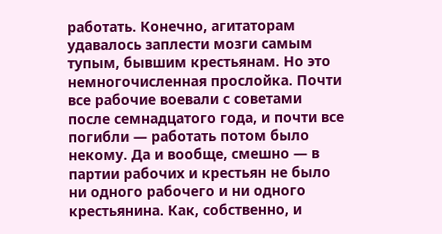работать. Конечно, агитаторам удавалось заплести мозги самым тупым, бывшим крестьянам. Но это немногочисленная прослойка. Почти все рабочие воевали с советами после семнадцатого года, и почти все погибли — работать потом было некому. Да и вообще, смешно — в партии рабочих и крестьян не было ни одного рабочего и ни одного крестьянина. Как, собственно, и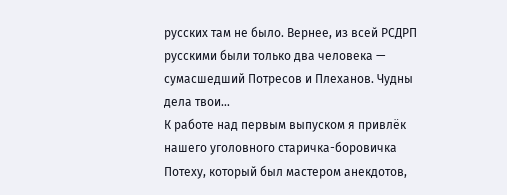русских там не было. Вернее, из всей РСДРП русскими были только два человека — сумасшедший Потресов и Плеханов. Чудны дела твои…
К работе над первым выпуском я привлёк нашего уголовного старичка-боровичка Потеху, который был мастером анекдотов,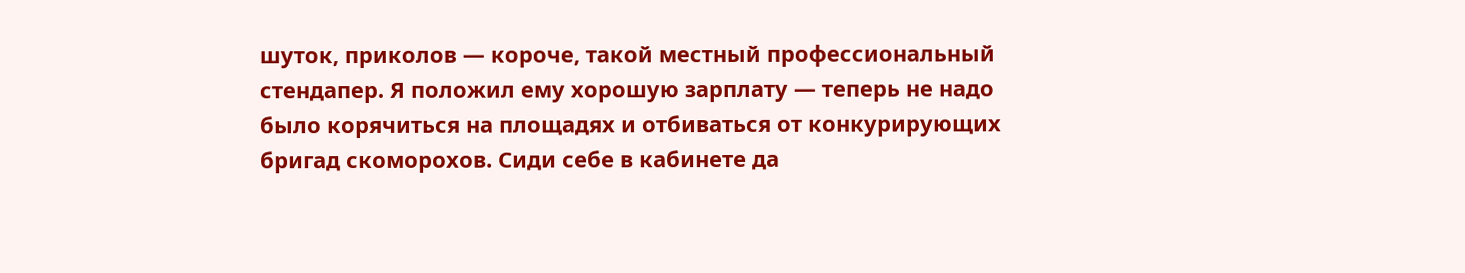шуток, приколов — короче, такой местный профессиональный стендапер. Я положил ему хорошую зарплату — теперь не надо было корячиться на площадях и отбиваться от конкурирующих бригад скоморохов. Сиди себе в кабинете да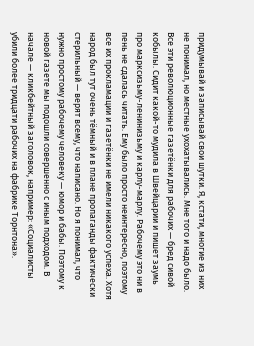придумывай и записывай свои шутки. Я, кстати, многие из них не понимал, но местные ухохатывались. Мне того и надо было.
Все эти революционные газетёнки для рабочих — бред сивой кобылы. Сидит какой-то мудила в Швейцарии и пишет заумь про марксизьму-ленинизьму и карлу-марлу. Рабочему это ни в пень не сдалась читать. Ему было просто неинтересно, поэтому все их прокламации и газетёнки не имели никакого успеха. Хотя народ был тут очень тёмный и в плане пропаганды фактически стерильный — верят всему, что написано. Но я понимал, что нужно простому рабочему человеку — юмор и бабы. Поэтому к новой газете мы подошли совершенно с иным подходом. В начале — кликбейтный заголовок, например: «Социалисты убили более тридцати рабочих на фабрике Торнтона».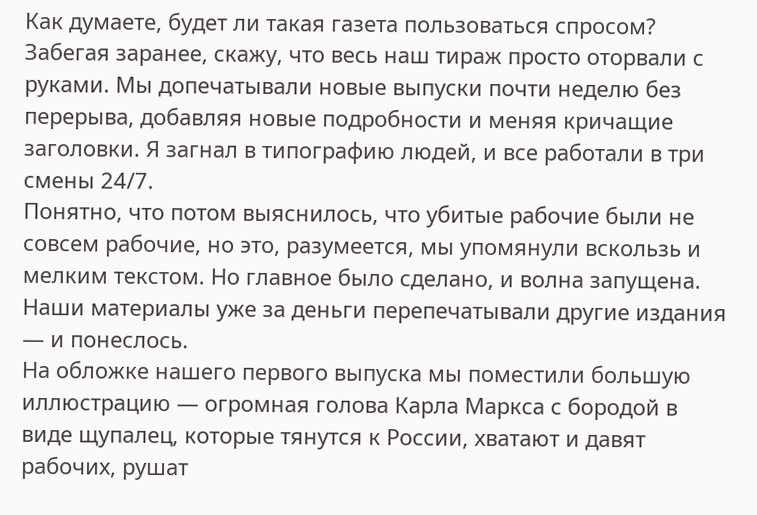Как думаете, будет ли такая газета пользоваться спросом? Забегая заранее, скажу, что весь наш тираж просто оторвали с руками. Мы допечатывали новые выпуски почти неделю без перерыва, добавляя новые подробности и меняя кричащие заголовки. Я загнал в типографию людей, и все работали в три смены 24/7.
Понятно, что потом выяснилось, что убитые рабочие были не совсем рабочие, но это, разумеется, мы упомянули вскользь и мелким текстом. Но главное было сделано, и волна запущена. Наши материалы уже за деньги перепечатывали другие издания — и понеслось.
На обложке нашего первого выпуска мы поместили большую иллюстрацию — огромная голова Карла Маркса с бородой в виде щупалец, которые тянутся к России, хватают и давят рабочих, рушат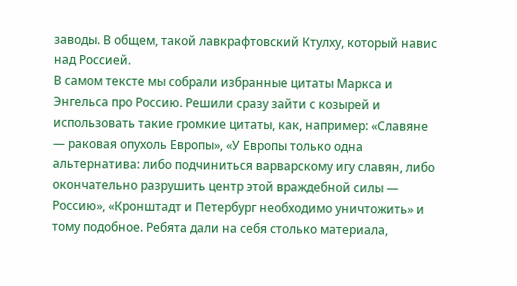заводы. В общем, такой лавкрафтовский Ктулху, который навис над Россией.
В самом тексте мы собрали избранные цитаты Маркса и Энгельса про Россию. Решили сразу зайти с козырей и использовать такие громкие цитаты, как, например: «Славяне — раковая опухоль Европы», «У Европы только одна альтернатива: либо подчиниться варварскому игу славян, либо окончательно разрушить центр этой враждебной силы — Россию», «Кронштадт и Петербург необходимо уничтожить» и тому подобное. Ребята дали на себя столько материала,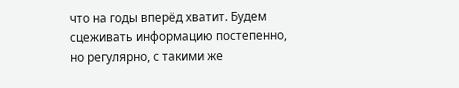что на годы вперёд хватит. Будем сцеживать информацию постепенно, но регулярно, с такими же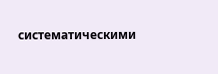систематическими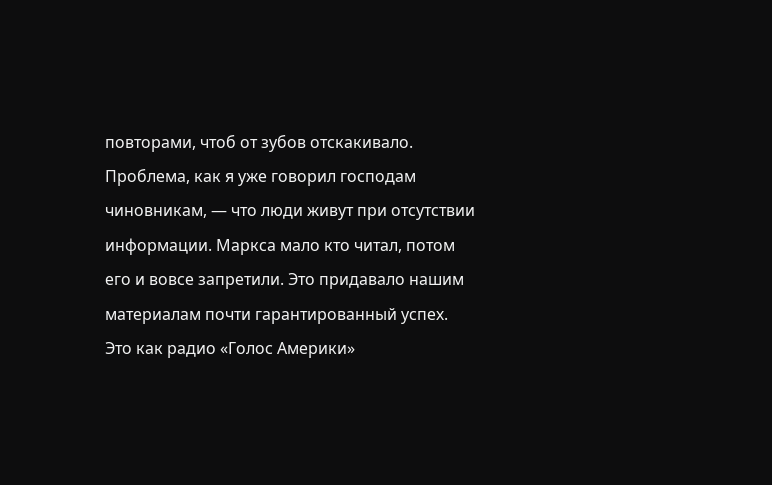повторами, чтоб от зубов отскакивало. Проблема, как я уже говорил господам чиновникам, — что люди живут при отсутствии информации. Маркса мало кто читал, потом его и вовсе запретили. Это придавало нашим материалам почти гарантированный успех. Это как радио «Голос Америки»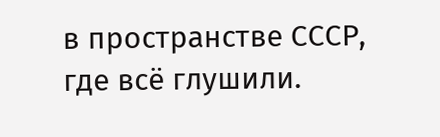в пространстве СССР, где всё глушили.